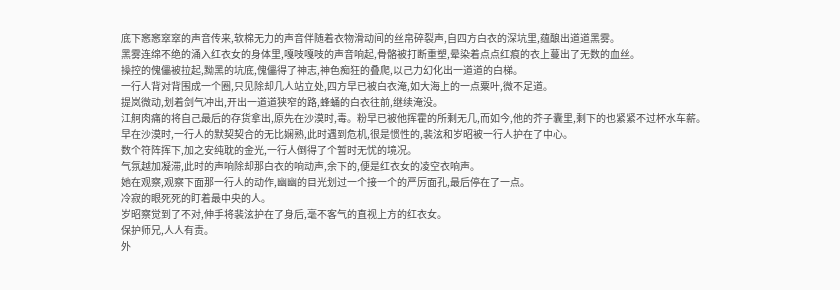底下窸窸窣窣的声音传来,软棉无力的声音伴随着衣物滑动间的丝帛碎裂声,自四方白衣的深坑里,蕴酿出道道黑雾。
黑雾连绵不绝的涌入红衣女的身体里,嘎吱嘎吱的声音响起,骨骼被打断重塑,晕染着点点红痕的衣上蔓出了无数的血丝。
操控的傀儡被拉起,黝黑的坑底,傀儡得了神志,神色痴狂的叠爬,以己力幻化出一道道的白梯。
一行人背对背围成一个圈,只见除却几人站立处,四方早已被白衣淹,如大海上的一点粟叶,微不足道。
提岚微动,划着剑气冲出,开出一道道狭窄的路,蜂蛹的白衣往前,继续淹没。
江舸肉痛的将自己最后的存货拿出,原先在沙漠时,毒。粉早已被他挥霍的所剩无几,而如今,他的芥子囊里,剩下的也紧紧不过杯水车薪。
早在沙漠时,一行人的默契契合的无比娴熟,此时遇到危机,很是惯性的,裴泫和岁昭被一行人护在了中心。
数个符阵挥下,加之安纯耽的金光,一行人倒得了个暂时无忧的境况。
气氛越加凝滞,此时的声响除却那白衣的响动声,余下的,便是红衣女的凌空衣响声。
她在观察,观察下面那一行人的动作,幽幽的目光划过一个接一个的严厉面孔,最后停在了一点。
冷寂的眼死死的盯着最中央的人。
岁昭察觉到了不对,伸手将裴泫护在了身后,毫不客气的直视上方的红衣女。
保护师兄,人人有责。
外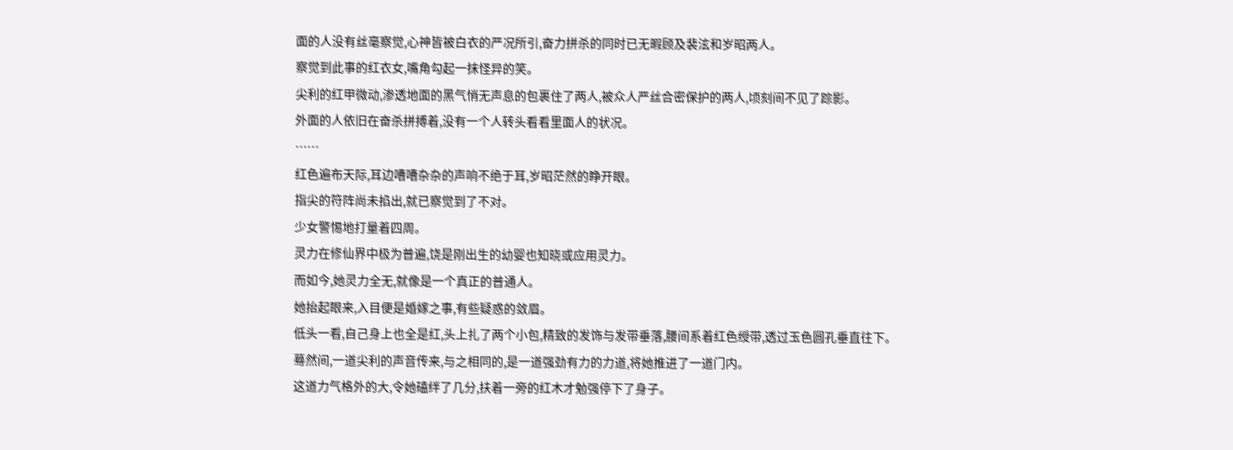面的人没有丝毫察觉,心神皆被白衣的严况所引,奋力拼杀的同时已无暇顾及裴泫和岁昭两人。
察觉到此事的红衣女,嘴角勾起一抹怪异的笑。
尖利的红甲微动,渗透地面的黑气悄无声息的包裹住了两人,被众人严丝合密保护的两人,顷刻间不见了踪影。
外面的人依旧在奋杀拼搏着,没有一个人转头看看里面人的状况。
……
红色遍布天际,耳边嘈嘈杂杂的声响不绝于耳,岁昭茫然的睁开眼。
指尖的符阵尚未掐出,就已察觉到了不对。
少女警惕地打量着四周。
灵力在修仙界中极为普遍,饶是刚出生的幼婴也知晓或应用灵力。
而如今,她灵力全无,就像是一个真正的普通人。
她抬起眼来,入目便是婚嫁之事,有些疑惑的敛眉。
低头一看,自己身上也全是红,头上扎了两个小包,精致的发饰与发带垂落,腰间系着红色绶带,透过玉色圆孔垂直往下。
蓦然间,一道尖利的声音传来,与之相同的,是一道强劲有力的力道,将她推进了一道门内。
这道力气格外的大,令她磕绊了几分,扶着一旁的红木才勉强停下了身子。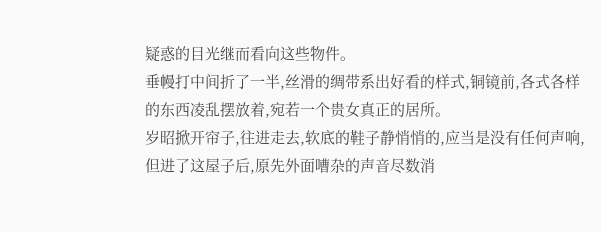疑惑的目光继而看向这些物件。
垂幔打中间折了一半,丝滑的绸带系出好看的样式,铜镜前,各式各样的东西凌乱摆放着,宛若一个贵女真正的居所。
岁昭掀开帘子,往进走去,软底的鞋子静悄悄的,应当是没有任何声响,但进了这屋子后,原先外面嘈杂的声音尽数消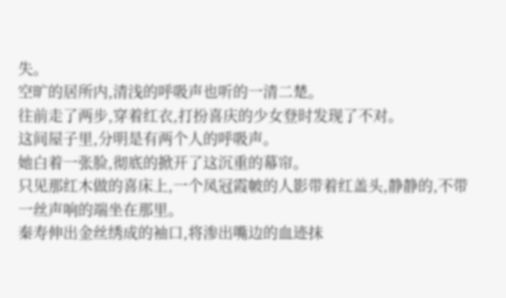失。
空旷的居所内,清浅的呼吸声也听的一清二楚。
往前走了两步,穿着红衣,打扮喜庆的少女登时发现了不对。
这间屋子里,分明是有两个人的呼吸声。
她白着一张脸,彻底的掀开了这沉重的幕帘。
只见那红木做的喜床上,一个凤冠霞帔的人影带着红盖头,静静的,不带一丝声响的端坐在那里。
秦寿伸出金丝绣成的袖口,将渗出嘴边的血迹抹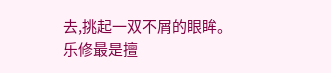去,挑起一双不屑的眼眸。
乐修最是擅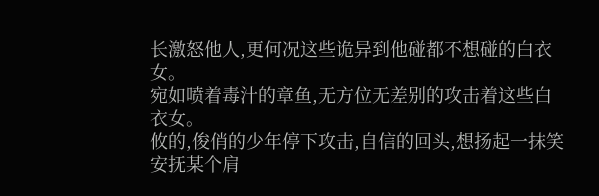长激怒他人,更何况这些诡异到他碰都不想碰的白衣女。
宛如喷着毒汁的章鱼,无方位无差别的攻击着这些白衣女。
攸的,俊俏的少年停下攻击,自信的回头,想扬起一抹笑安抚某个肩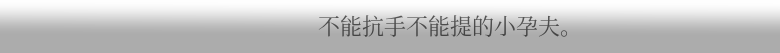不能抗手不能提的小孕夫。